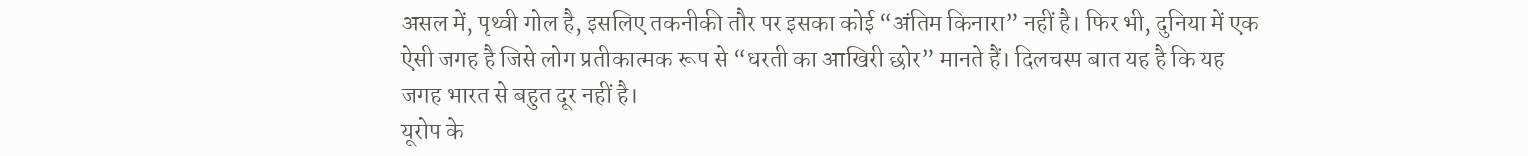असल में, पृथ्वी गोल है, इसलिए तकनीकी तौर पर इसका कोई “अंतिम किनारा” नहीं है। फिर भी, दुनिया में एक ऐसी जगह है जिसे लोग प्रतीकात्मक रूप से “धरती का आखिरी छोर” मानते हैं। दिलचस्प बात यह है कि यह जगह भारत से बहुत दूर नहीं है।
यूरोप के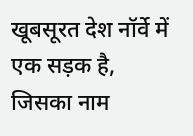खूबसूरत देश नॉर्वे में एक सड़क है, जिसका नाम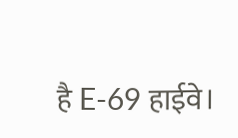है E-69 हाईवे।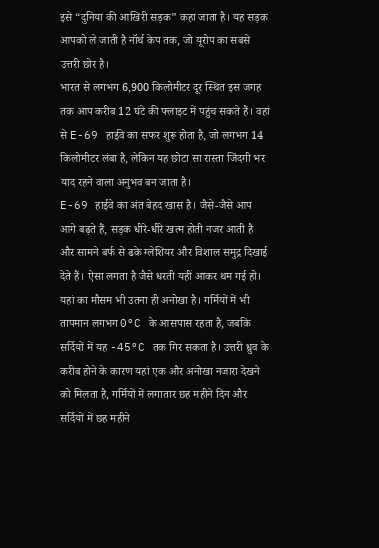इसे “दुनिया की आखिरी सड़क” कहा जाता है। यह सड़क आपको ले जाती है नॉर्थ केप तक, जो यूरोप का सबसे उत्तरी छोर है।
भारत से लगभग 6,900 किलोमीटर दूर स्थित इस जगह तक आप करीब 12 घंटे की फ्लाइट में पहुंच सकते हैं। वहां से E-69 हाईवे का सफर शुरू होता है, जो लगभग 14 किलोमीटर लंबा है, लेकिन यह छोटा सा रास्ता जिंदगी भर याद रहने वाला अनुभव बन जाता है।
E-69 हाईवे का अंत बेहद खास है। जैसे-जैसे आप आगे बढ़ते हैं, सड़क धीरे-धीरे खत्म होती नजर आती है और सामने बर्फ से ढके ग्लेशियर और विशाल समुद्र दिखाई देते हैं। ऐसा लगता है जैसे धरती यहीं आकर थम गई हो।
यहां का मौसम भी उतना ही अनोखा है। गर्मियों में भी तापमान लगभग 0°C के आसपास रहता है, जबकि सर्दियों में यह -45°C तक गिर सकता है। उत्तरी ध्रुव के करीब होने के कारण यहां एक और अनोखा नजारा देखने को मिलता है, गर्मियों में लगातार छह महीने दिन और सर्दियों में छह महीने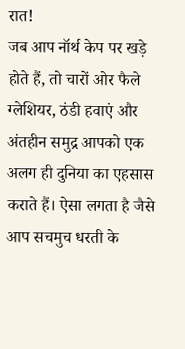रात!
जब आप नॉर्थ केप पर खड़े होते हैं, तो चारों ओर फैले ग्लेशियर, ठंडी हवाएं और अंतहीन समुद्र आपको एक अलग ही दुनिया का एहसास कराते हैं। ऐसा लगता है जैसे आप सचमुच धरती के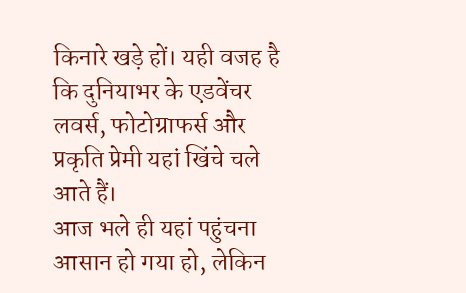किनारे खड़े हों। यही वजह है कि दुनियाभर के एडवेंचर लवर्स, फोटोग्राफर्स और प्रकृति प्रेमी यहां खिंचे चले आते हैं।
आज भले ही यहां पहुंचना आसान हो गया हो, लेकिन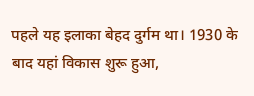पहले यह इलाका बेहद दुर्गम था। 1930 के बाद यहां विकास शुरू हुआ,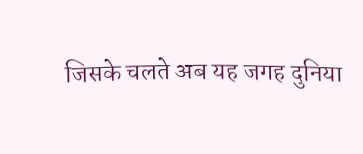जिसके चलते अब यह जगह दुनिया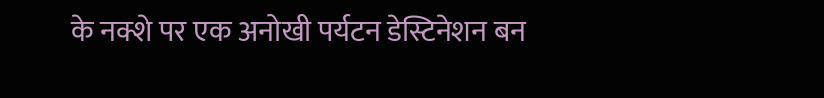के नक्शे पर एक अनोखी पर्यटन डेस्टिनेशन बन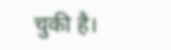चुकी है।